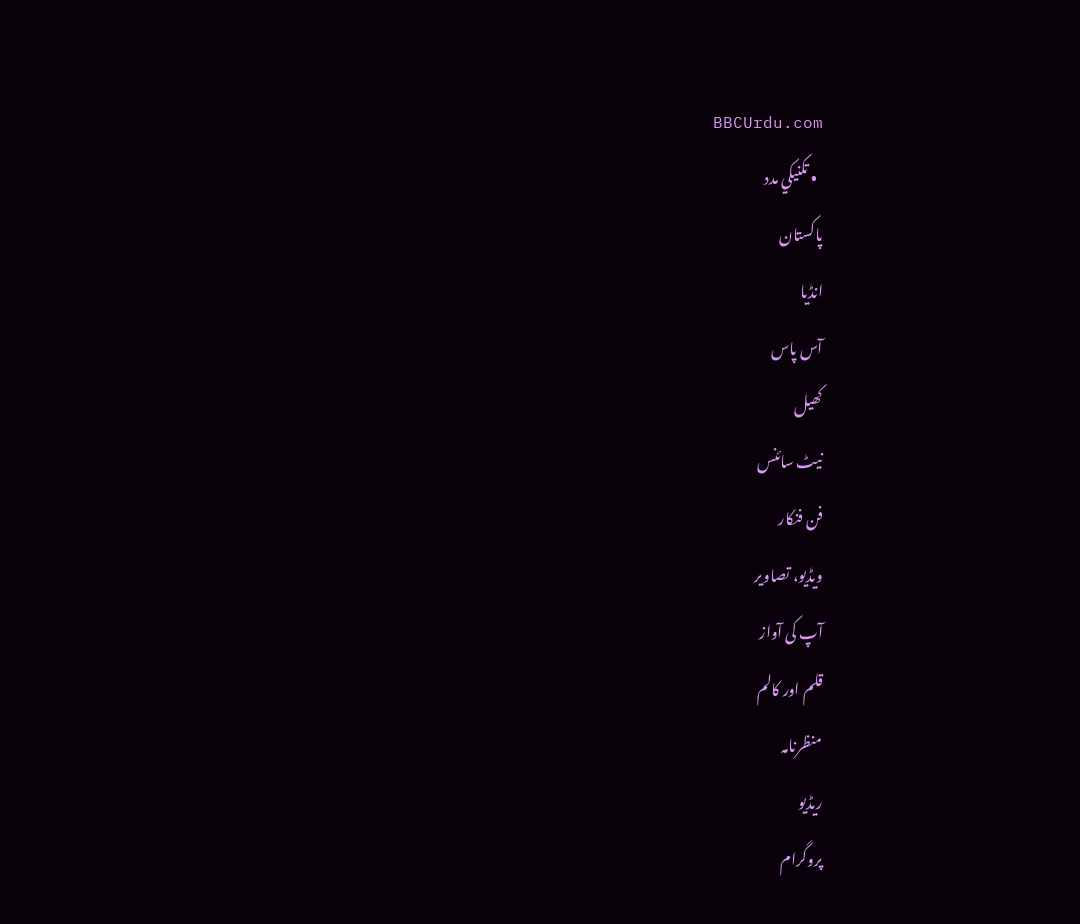BBCUrdu.com
  • تکنيکي مدد
پاکستان
انڈیا
آس پاس
کھیل
نیٹ سائنس
فن فنکار
ویڈیو، تصاویر
آپ کی آواز
قلم اور کالم
منظرنامہ
ریڈیو
پروگرام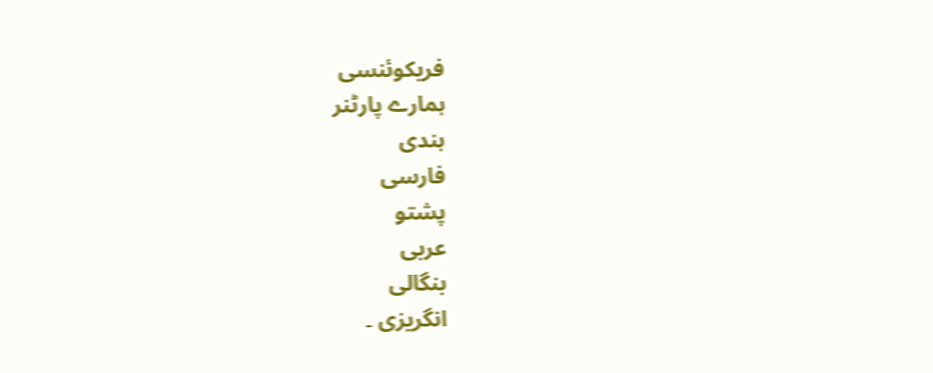فریکوئنسی
ہمارے پارٹنر
ہندی
فارسی
پشتو
عربی
بنگالی
انگریزی ۔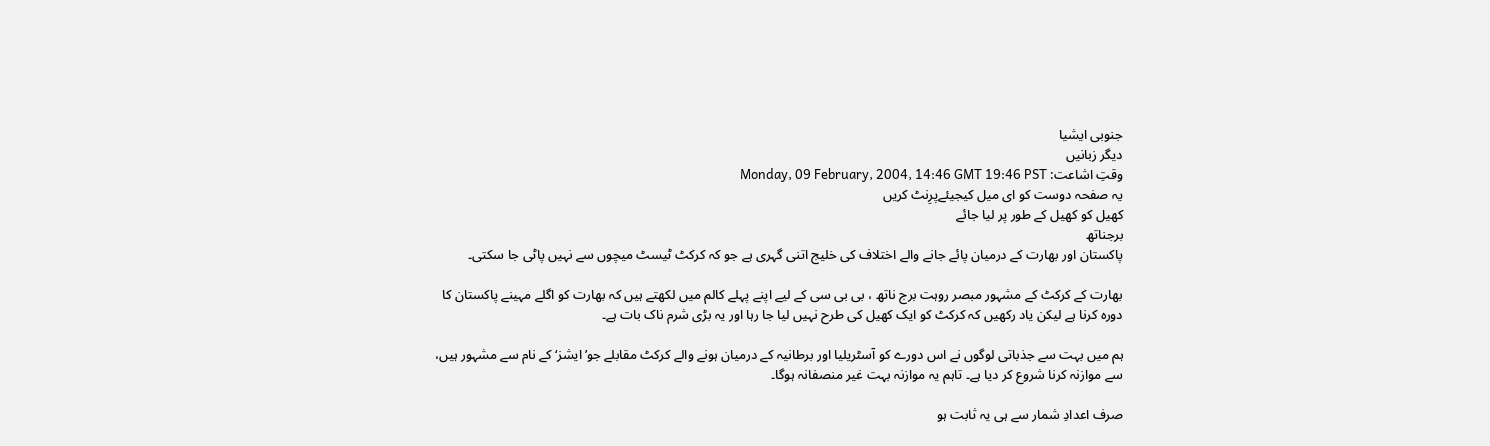جنوبی ایشیا
دیگر زبانیں
وقتِ اشاعت: Monday, 09 February, 2004, 14:46 GMT 19:46 PST
یہ صفحہ دوست کو ای میل کیجیئےپرِنٹ کریں
کھیل کو کھیل کے طور پر لیا جائے
برجناتھ
پاکستان اور بھارت کے درمیان پائے جانے والے اختلاف کی خلیج اتنی گہری ہے جو کہ کرکٹ ٹیسٹ میچوں سے نہیں پاٹی جا سکتی۔

بھارت کے کرکٹ کے مشہور مبصر روہت برج ناتھ ، بی بی سی کے لیے اپنے پہلے کالم میں لکھتے ہیں کہ بھارت کو اگلے مہینے پاکستان کا دورہ کرنا ہے لیکن یاد رکھیں کہ کرکٹ کو ایک کھیل کی طرح نہیں لیا جا رہا اور یہ بڑی شرم ناک بات ہے۔

ہم میں بہت سے جذباتی لوگوں نے اس دورے کو آسٹریلیا اور برطانیہ کے درمیان ہونے والے کرکٹ مقابلے جو’ایشز‘ کے نام سے مشہور ہیں، سے موازنہ کرنا شروع کر دیا ہے۔ تاہم یہ موازنہ بہت غیر منصفانہ ہوگا۔

صرف اعدادِ شمار سے ہی یہ ثابت ہو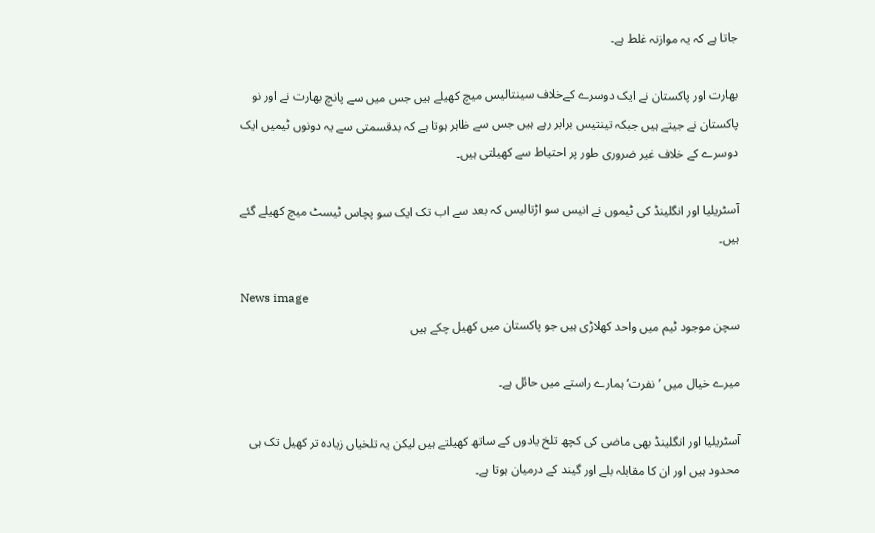جاتا ہے کہ یہ موازنہ غلط ہے۔

بھارت اور پاکستان نے ایک دوسرے کےخلاف سینتالیس میچ کھیلے ہیں جس میں سے پانچ بھارت نے اور نو پاکستان نے جیتے ہیں جبکہ تینتیس برابر رہے ہیں جس سے ظاہر ہوتا ہے کہ بدقسمتی سے یہ دونوں ٹیمیں ایک دوسرے کے خلاف غیر ضروری طور پر احتیاط سے کھیلتی ہیں۔

آسٹریلیا اور انگلینڈ کی ٹیموں نے انیس سو اڑتالیس کہ بعد سے اب تک ایک سو پچاس ٹیسٹ میچ کھیلے گئے ہیں۔

News image
سچن موجود ٹیم میں واحد کھلاڑی ہیں جو پاکستان میں کھیل چکے ہیں

میرے خیال میں ’نفرت‘ ہمارے راستے میں حائل ہے۔

آسٹریلیا اور انگلینڈ بھی ماضی کی کچھ تلخ یادوں کے ساتھ کھیلتے ہیں لیکن یہ تلخیاں زیادہ تر کھیل تک ہی محدود ہیں اور ان کا مقابلہ بلے اور گیند کے درمیان ہوتا ہے۔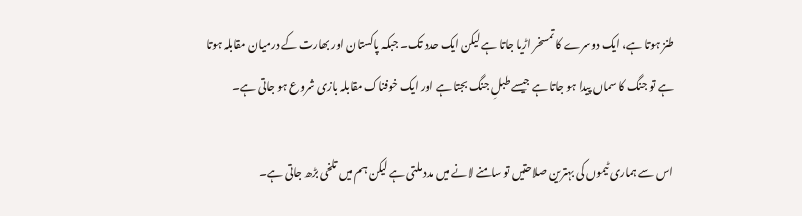طنز ہوتا ہے، ایک دوسرے کا تمسخر اڑیا جاتا ہے لیکن ایک حدد تک۔ جبکہ پاکستان اور بھارت کے درمیان مقابلہ ہوتا ہے تو جنگ کا سماں پیدا ہو جاتا ہے جیسے طبلِ جنگ بجتا ہے اور ایک خوفناک مقابلہ بازی شروع ہو جاتی ہے۔

اس سے ہماری ٹیموں کی بہترین صلاحتیں تو سامنے لانے میں مدد ملتی ہے لیکن ہم میں تلخی بڑھ جاتی ہے۔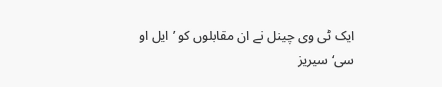ایک ٹی وی چینل نے ان مقابلوں کو ’ایل او سی‘ سیریز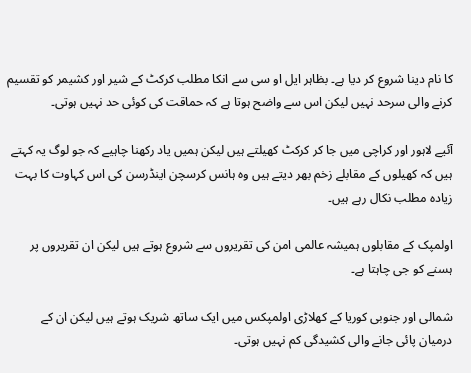کا نام دینا شروع کر دیا ہے۔ بظاہر ایل او سی سے انکا مطلب کرکٹ کے شیر اور کشیمر کو تقسیم کرنے والی سرحد نہیں لیکن اس سے واضح ہوتا ہے کہ حماقت کی کوئی حد نہیں ہوتی۔

آئیے لاہور اور کراچی میں جا کر کرکٹ کھیلتے ہیں لیکن ہمیں یاد رکھنا چاہیے کہ جو لوگ یہ کہتے ہیں کہ کھیلوں کے مقابلے زخم بھر دیتے ہیں وہ ہانس کرسچن اینڈرسن کی اس کہاوت کا بہت زیادہ مطلب نکال رہے ہیں۔

اولمپک کے مقابلوں ہمیشہ عالمی امن کی تقریروں سے شروع ہوتے ہیں لیکن ان تقریروں پر ہسنے کو جی چاہتا ہے۔

شمالی اور جنوبی کوریا کے کھلاڑی اولمپکس میں ایک ساتھ شریک ہوتے ہیں لیکن ان کے درمیان پائی جانے والی کشیدگی کم نہیں ہوتی۔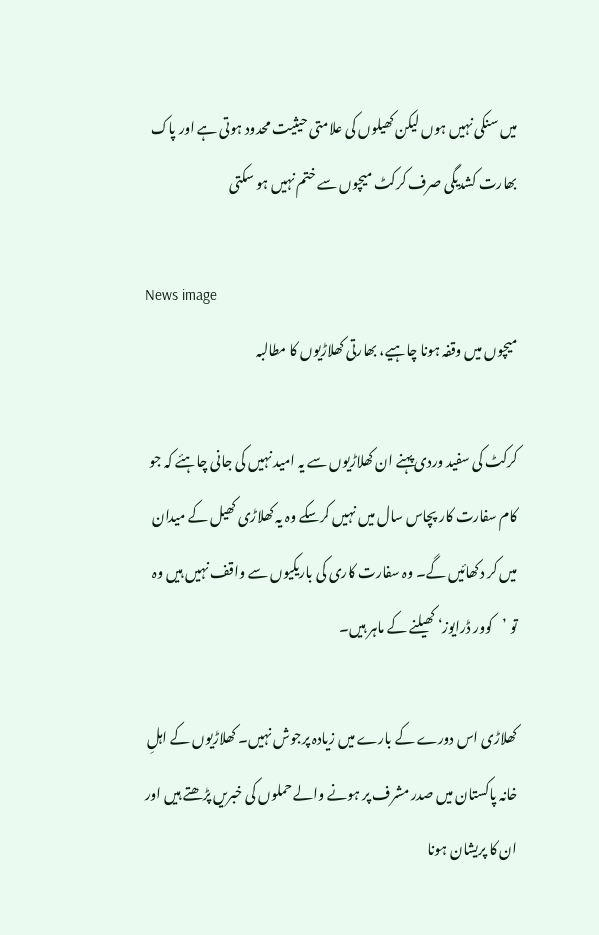میں سنکی نہیں ہوں لیکن کھیلوں کی علامتی حیثیت محدود ہوتی ہے اور پاک بھارت کشدیگی صرف کرکٹ میچوں سے ختم نہیں ہو سکتی

News image
میچوں میں وقفہ ہونا چاہیے، بھارتی کھلاڑیوں کا مطالبہ

کرکٹ کی سفید وردی پہنے ان کھلاڑیوں سے یہ امید نہیں کی جانی چاہئے کہ جو کام سفارت کار پچاس سال میں نہیں کرسکے وہ یہ کھلاڑی کھیل کے میدان میں کر دکھائیں گے۔ وہ سفارت کاری کی باریکیوں سے واقف نہیں ہیں وہ تو ’کوور ڈرایوز‘ کھیلنے کے ماہر ہیں۔

کھلاڑی اس دورے کے بارے میں زیادہ پرجوش نہیں۔ کھلاڑیوں کے اہلِ خانہ پاکستان میں صدر مشرف پر ہونے والے حملوں کی خبریں پڑھتے ہیں اور ان کا پریشان ہونا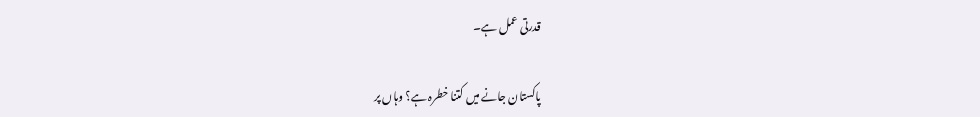قدرتی عمل ہے۔

پاکستان جانے میں کتنا خطرہ ہے؟ وہاں پر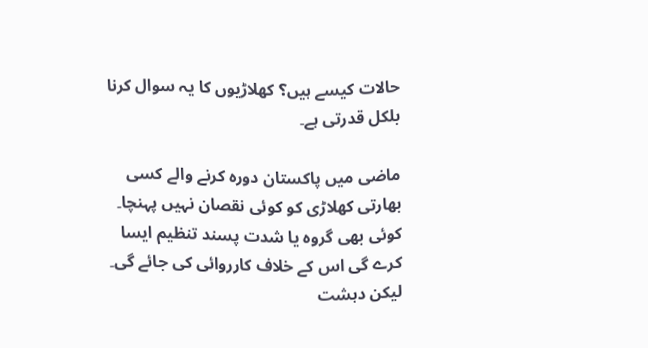حالات کیسے ہیں؟ کھلاڑیوں کا یہ سوال کرنا بلکل قدرتی ہے۔

ماضی میں پاکستان دورہ کرنے والے کسی بھارتی کھلاڑی کو کوئی نقصان نہیں پہنچا۔ کوئی بھی گروہ یا شدت پسند تنظیم ایسا کرے گی اس کے خلاف کارروائی کی جائے گی۔ لیکن دہشت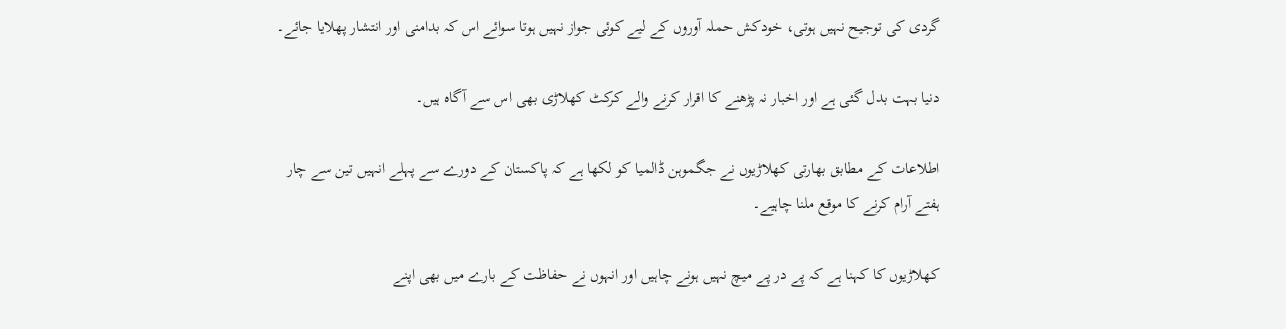گردی کی توجیح نہیں ہوتی، خودکش حملہ آوروں کے لیے کوئی جواز نہیں ہوتا سوائے اس کہ بدامنی اور انتشار پھلایا جائے۔

دنیا بہت بدل گئی ہے اور اخبار نہ پڑھنے کا اقرار کرنے والے کرکٹ کھلاڑی بھی اس سے آگاہ ہیں۔

اطلاعات کے مطابق بھارتی کھلاڑیوں نے جگموہن ڈالمیا کو لکھا ہے کہ پاکستان کے دورے سے پہلے انہیں تین سے چار ہفتے آرام کرنے کا موقع ملنا چاہیے۔

کھلاڑیوں کا کہنا ہے کہ پے در پے میچ نہیں ہونے چاہیں اور انہوں نے حفاظت کے بارے میں بھی اپنے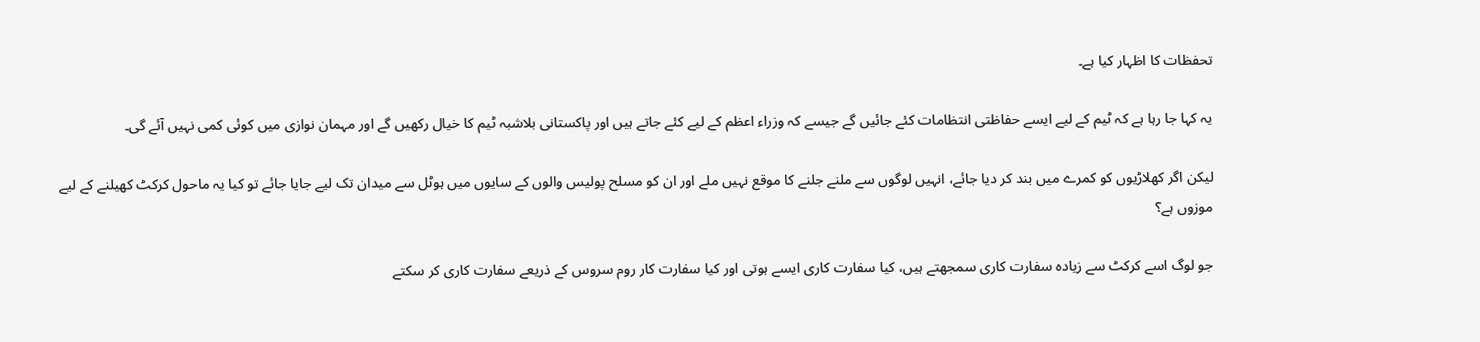تحفظات کا اظہار کیا ہے۔

یہ کہا جا رہا ہے کہ ٹیم کے لیے ایسے حفاظتی انتظامات کئے جائیں گے جیسے کہ وزراء اعظم کے لیے کئے جاتے ہیں اور پاکستانی بلاشبہ ٹیم کا خیال رکھیں گے اور مہمان نوازی میں کوئی کمی نہیں آئے گی۔

لیکن اگر کھلاڑیوں کو کمرے میں بند کر دیا جائے، انہیں لوگوں سے ملنے جلنے کا موقع نہیں ملے اور ان کو مسلح پولیس والوں کے سایوں میں ہوٹل سے میدان تک لیے جایا جائے تو کیا یہ ماحول کرکٹ کھیلنے کے لیے موزوں ہے؟

جو لوگ اسے کرکٹ سے زیادہ سفارت کاری سمجھتے ہیں، کیا سفارت کاری ایسے ہوتی اور کیا سفارت کار روم سروس کے ذریعے سفارت کاری کر سکتے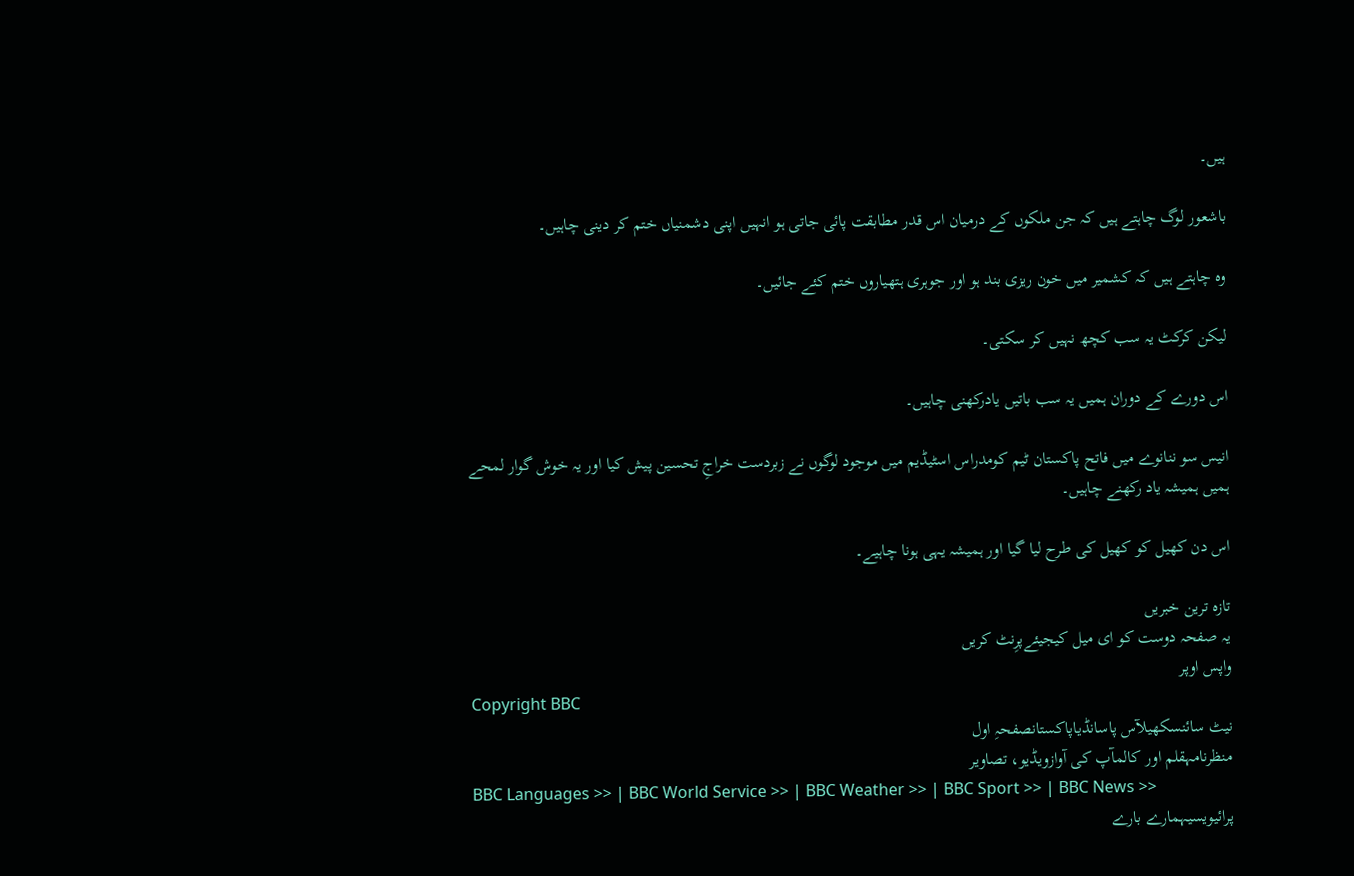ہیں۔

باشعور لوگ چاہتے ہیں کہ جن ملکوں کے درمیان اس قدر مطابقت پائی جاتی ہو انہیں اپنی دشمنیاں ختم کر دینی چاہیں۔

وہ چاہتے ہیں کہ کشمیر میں خون ریزی بند ہو اور جوہری ہتھیاروں ختم کئے جائیں۔

لیکن کرکٹ یہ سب کچھ نہیں کر سکتی۔

اس دورے کے دوران ہمیں یہ سب باتیں یادرکھنی چاہیں۔

انیس سو ننانوے میں فاتح پاکستان ٹیم کومدراس اسٹیڈیم میں موجود لوگوں نے زبردست خراجِ تحسین پیش کیا اور یہ خوش گوار لمحے ہمیں ہمیشہ یاد رکھنے چاہیں۔

اس دن کھیل کو کھیل کی طرح لیا گیا اور ہمیشہ یہی ہونا چاہیے۔

تازہ ترین خبریں
یہ صفحہ دوست کو ای میل کیجیئےپرِنٹ کریں
واپس اوپر
Copyright BBC
نیٹ سائنسکھیلآس پاسانڈیاپاکستانصفحہِ اول
منظرنامہقلم اور کالمآپ کی آوازویڈیو، تصاویر
BBC Languages >> | BBC World Service >> | BBC Weather >> | BBC Sport >> | BBC News >>
پرائیویسیہمارے بارے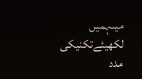میںہمیں لکھیئےتکنیکی مدد